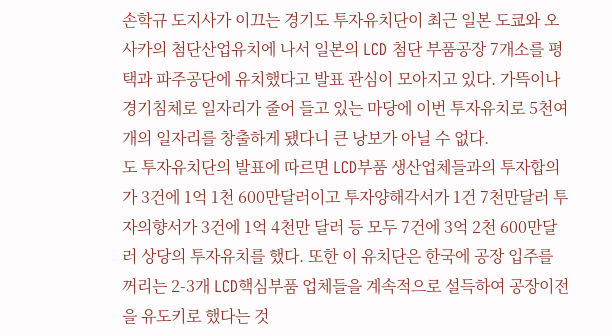손학규 도지사가 이끄는 경기도 투자유치단이 최근 일본 도쿄와 오사카의 첨단산업유치에 나서 일본의 LCD 첨단 부품공장 7개소를 평택과 파주공단에 유치했다고 발표 관심이 모아지고 있다. 가뜩이나 경기침체로 일자리가 줄어 들고 있는 마당에 이번 투자유치로 5천여개의 일자리를 창출하게 됐다니 큰 낭보가 아닐 수 없다.
도 투자유치단의 발표에 따르면 LCD부품 생산업체들과의 투자합의가 3건에 1억 1천 600만달러이고 투자양해각서가 1건 7천만달러 투자의향서가 3건에 1억 4천만 달러 등 모두 7건에 3억 2천 600만달러 상당의 투자유치를 했다. 또한 이 유치단은 한국에 공장 입주를 꺼리는 2-3개 LCD핵심부품 업체들을 계속적으로 설득하여 공장이전을 유도키로 했다는 것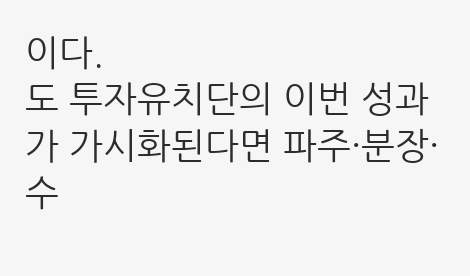이다.
도 투자유치단의 이번 성과가 가시화된다면 파주·분장·수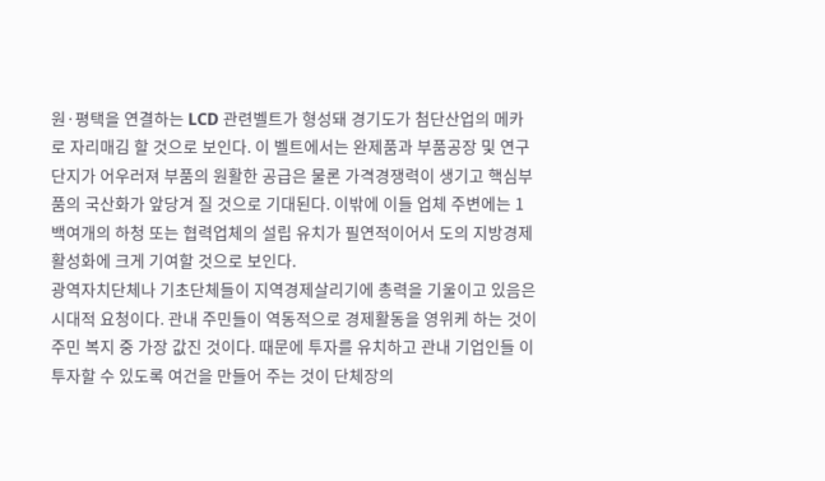원·평택을 연결하는 LCD 관련벨트가 형성돼 경기도가 첨단산업의 메카로 자리매김 할 것으로 보인다. 이 벨트에서는 완제품과 부품공장 및 연구단지가 어우러져 부품의 원활한 공급은 물론 가격경쟁력이 생기고 핵심부품의 국산화가 앞당겨 질 것으로 기대된다. 이밖에 이들 업체 주변에는 1백여개의 하청 또는 협력업체의 설립 유치가 필연적이어서 도의 지방경제 활성화에 크게 기여할 것으로 보인다.
광역자치단체나 기초단체들이 지역경제살리기에 총력을 기울이고 있음은 시대적 요청이다. 관내 주민들이 역동적으로 경제활동을 영위케 하는 것이 주민 복지 중 가장 값진 것이다. 때문에 투자를 유치하고 관내 기업인들 이 투자할 수 있도록 여건을 만들어 주는 것이 단체장의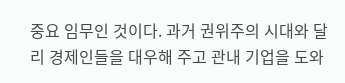중요 임무인 것이다. 과거 권위주의 시대와 달리 경제인들을 대우해 주고 관내 기업을 도와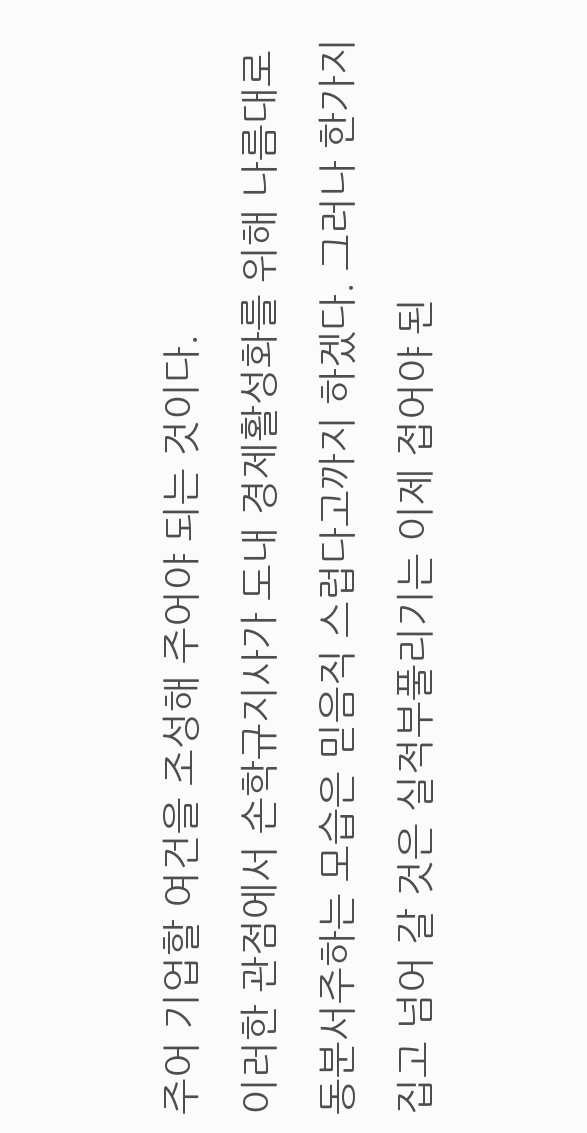주어 기업할 여건을 조성해 주어야 되는 것이다.
이러한 관점에서 손학규지사가 도내 경제활성화를 위해 나름대로 동분서주하는 모습은 믿음직 스럽다고까지 하겠다. 그러나 한가지 집고 넘어 갈 것은 실적부풀리기는 이제 접어야 된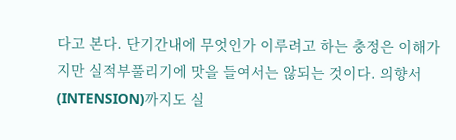다고 본다. 단기간내에 무엇인가 이루려고 하는 충정은 이해가지만 실적부풀리기에 맛을 들여서는 않되는 것이다. 의향서(INTENSION)까지도 실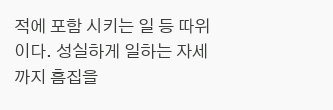적에 포함 시키는 일 등 따위이다. 성실하게 일하는 자세까지 흠집을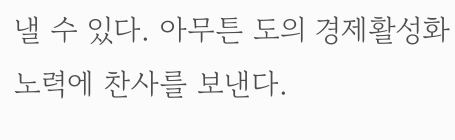낼 수 있다. 아무튼 도의 경제활성화 노력에 찬사를 보낸다.